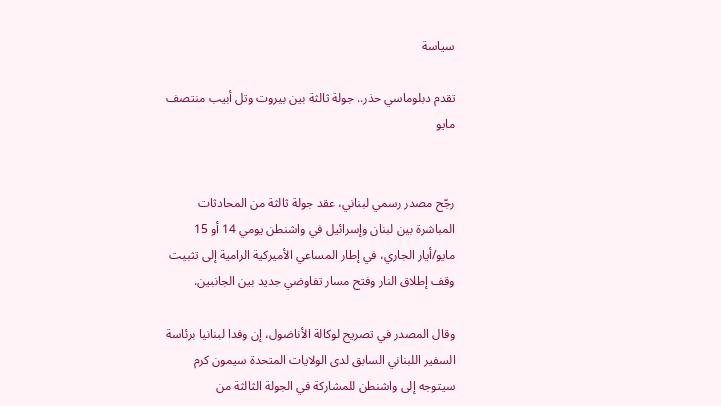سياسة

تقدم دبلوماسي حذر.. جولة ثالثة بين بيروت وتل أبيب منتصف مايو


رجّح مصدر رسمي لبناني، عقد جولة ثالثة من المحادثات المباشرة بين لبنان وإسرائيل في واشنطن يومي 14 أو 15 مايو/أيار الجاري، في إطار المساعي الأميركية الرامية إلى تثبيت وقف إطلاق النار وفتح مسار تفاوضي جديد بين الجانبين.

وقال المصدر في تصريح لوكالة الأناضول، إن وفدا لبنانيا برئاسة السفير اللبناني السابق لدى الولايات المتحدة سيمون كرم سيتوجه إلى واشنطن للمشاركة في الجولة الثالثة من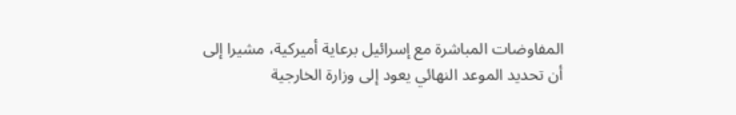المفاوضات المباشرة مع إسرائيل برعاية أميركية، مشيرا إلى أن تحديد الموعد النهائي يعود إلى وزارة الخارجية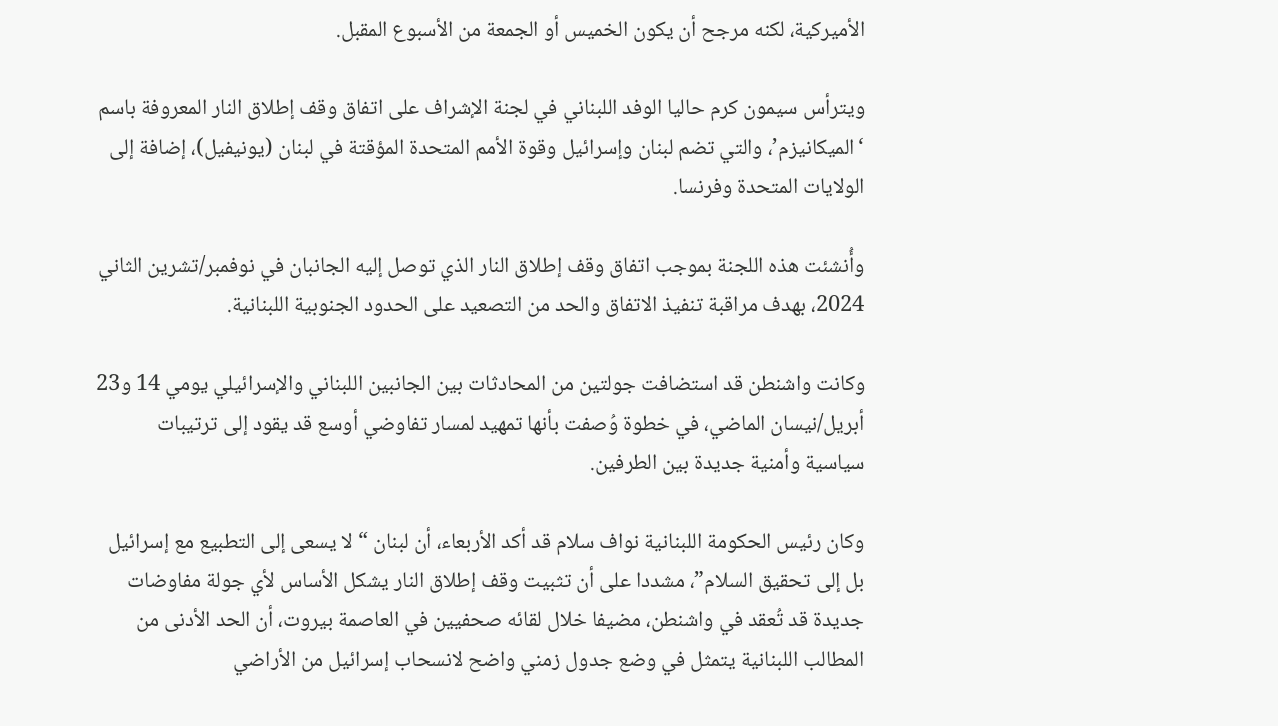الأميركية، لكنه مرجح أن يكون الخميس أو الجمعة من الأسبوع المقبل.

ويترأس سيمون كرم حاليا الوفد اللبناني في لجنة الإشراف على اتفاق وقف إطلاق النار المعروفة باسم ‘الميكانيزم’، والتي تضم لبنان وإسرائيل وقوة الأمم المتحدة المؤقتة في لبنان (يونيفيل)، إضافة إلى الولايات المتحدة وفرنسا.

وأُنشئت هذه اللجنة بموجب اتفاق وقف إطلاق النار الذي توصل إليه الجانبان في نوفمبر/تشرين الثاني 2024، بهدف مراقبة تنفيذ الاتفاق والحد من التصعيد على الحدود الجنوبية اللبنانية.

وكانت واشنطن قد استضافت جولتين من المحادثات بين الجانبين اللبناني والإسرائيلي يومي 14 و23 أبريل/نيسان الماضي، في خطوة وُصفت بأنها تمهيد لمسار تفاوضي أوسع قد يقود إلى ترتيبات سياسية وأمنية جديدة بين الطرفين.

وكان رئيس الحكومة اللبنانية نواف سلام قد أكد الأربعاء، أن لبنان “لا يسعى إلى التطبيع مع إسرائيل بل إلى تحقيق السلام”، مشددا على أن تثبيت وقف إطلاق النار يشكل الأساس لأي جولة مفاوضات جديدة قد تُعقد في واشنطن، مضيفا خلال لقائه صحفيين في العاصمة بيروت، أن الحد الأدنى من المطالب اللبنانية يتمثل في وضع جدول زمني واضح لانسحاب إسرائيل من الأراضي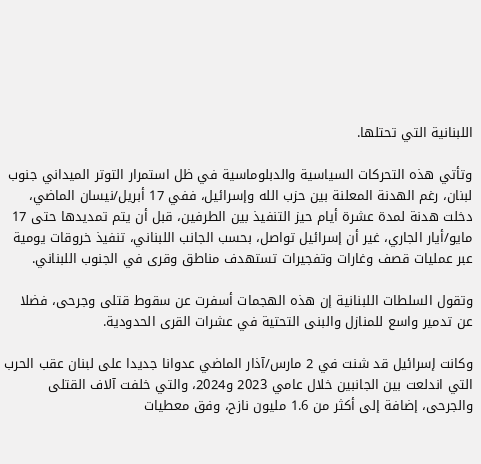اللبنانية التي تحتلها.

وتأتي هذه التحركات السياسية والدبلوماسية في ظل استمرار التوتر الميداني جنوب لبنان، رغم الهدنة المعلنة بين حزب الله وإسرائيل، ففي 17 أبريل/نيسان الماضي، دخلت هدنة لمدة عشرة أيام حيز التنفيذ بين الطرفين، قبل أن يتم تمديدها حتى 17 مايو/أيار الجاري، غير أن إسرائيل تواصل، بحسب الجانب اللبناني، تنفيذ خروقات يومية عبر عمليات قصف وغارات وتفجيرات تستهدف مناطق وقرى في الجنوب اللبناني.

وتقول السلطات اللبنانية إن هذه الهجمات أسفرت عن سقوط قتلى وجرحى، فضلا عن تدمير واسع للمنازل والبنى التحتية في عشرات القرى الحدودية.

وكانت إسرائيل قد شنت في 2 مارس/آذار الماضي عدوانا جديدا على لبنان عقب الحرب التي اندلعت بين الجانبين خلال عامي 2023 و2024، والتي خلفت آلاف القتلى والجرحى، إضافة إلى أكثر من 1.6 مليون نازح، وفق معطيات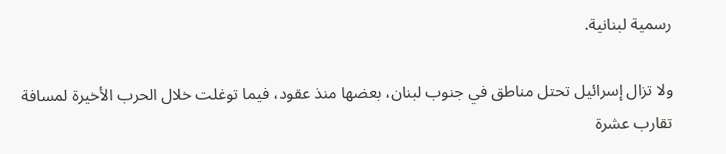رسمية لبنانية.

ولا تزال إسرائيل تحتل مناطق في جنوب لبنان، بعضها منذ عقود، فيما توغلت خلال الحرب الأخيرة لمسافة تقارب عشرة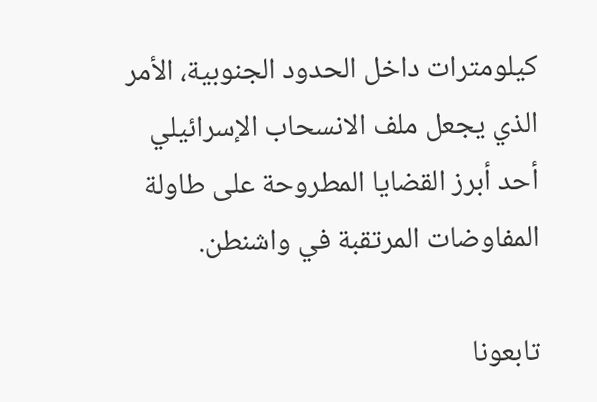كيلومترات داخل الحدود الجنوبية، الأمر الذي يجعل ملف الانسحاب الإسرائيلي أحد أبرز القضايا المطروحة على طاولة المفاوضات المرتقبة في واشنطن.

تابعونا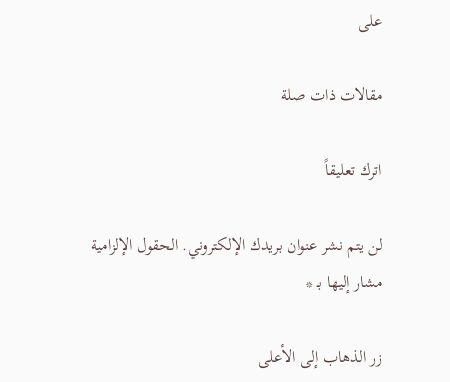على

مقالات ذات صلة

اترك تعليقاً

لن يتم نشر عنوان بريدك الإلكتروني. الحقول الإلزامية مشار إليها بـ *

زر الذهاب إلى الأعلى